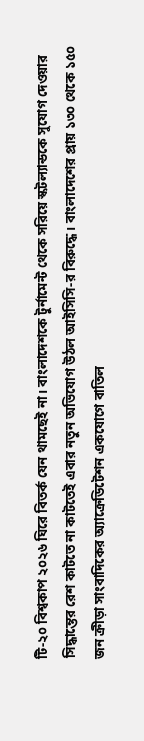টি-২০ বিশ্বকাপ ২০২৬ ঘিরে বিতর্ক যেন থামছেই না। বাংলাদেশকে টুর্নামেন্ট থেকে সরিয়ে স্কটল্যান্ডকে সুযোগ দেওয়ার সিদ্ধান্তের রেশ কাটতে না কাটতেই এবার নতুন অভিযোগ উঠল আইসিসি-র বিরুদ্ধে। বাংলাদেশের প্রায় ১৩০ থেকে ১৫০ জন ক্রীড়া সাংবাদিকের অ্যাক্রেডিটেশন একযোগে বাতিল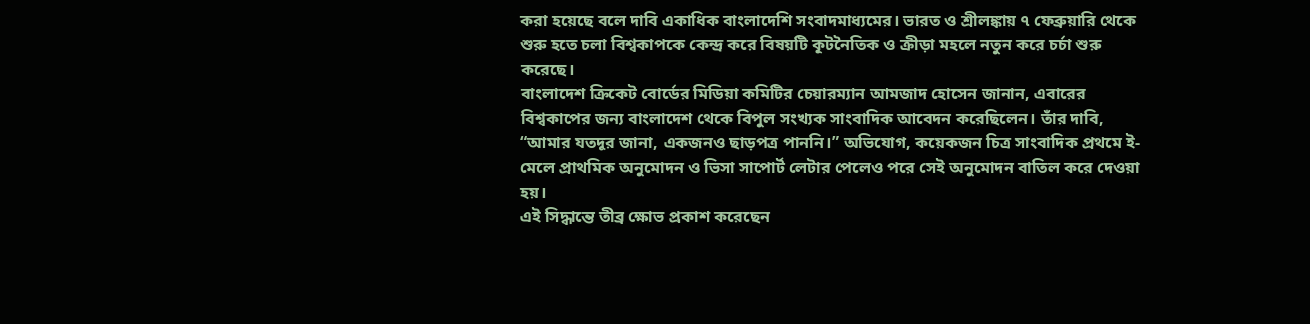করা হয়েছে বলে দাবি একাধিক বাংলাদেশি সংবাদমাধ্যমের। ভারত ও শ্রীলঙ্কায় ৭ ফেব্রুয়ারি থেকে শুরু হতে চলা বিশ্বকাপকে কেন্দ্র করে বিষয়টি কূটনৈতিক ও ক্রীড়া মহলে নতুন করে চর্চা শুরু করেছে।
বাংলাদেশ ক্রিকেট বোর্ডের মিডিয়া কমিটির চেয়ারম্যান আমজাদ হোসেন জানান, এবারের বিশ্বকাপের জন্য বাংলাদেশ থেকে বিপুল সংখ্যক সাংবাদিক আবেদন করেছিলেন। তাঁর দাবি, “আমার যতদূর জানা, একজনও ছাড়পত্র পাননি।” অভিযোগ, কয়েকজন চিত্র সাংবাদিক প্রথমে ই-মেলে প্রাথমিক অনুমোদন ও ভিসা সাপোর্ট লেটার পেলেও পরে সেই অনুমোদন বাতিল করে দেওয়া হয়।
এই সিদ্ধান্তে তীব্র ক্ষোভ প্রকাশ করেছেন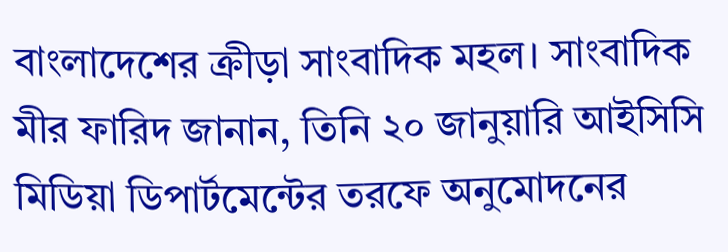বাংলাদেশের ক্রীড়া সাংবাদিক মহল। সাংবাদিক মীর ফারিদ জানান, তিনি ২০ জানুয়ারি আইসিসি মিডিয়া ডিপার্টমেন্টের তরফে অনুমোদনের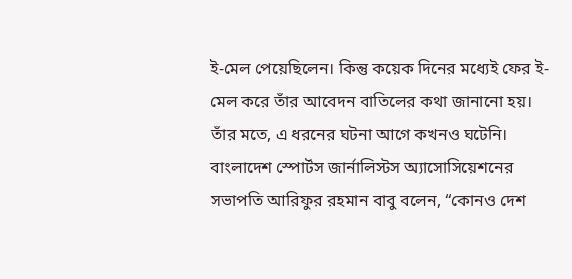ই-মেল পেয়েছিলেন। কিন্তু কয়েক দিনের মধ্যেই ফের ই-মেল করে তাঁর আবেদন বাতিলের কথা জানানো হয়। তাঁর মতে, এ ধরনের ঘটনা আগে কখনও ঘটেনি।
বাংলাদেশ স্পোর্টস জার্নালিস্টস অ্যাসোসিয়েশনের সভাপতি আরিফুর রহমান বাবু বলেন, “কোনও দেশ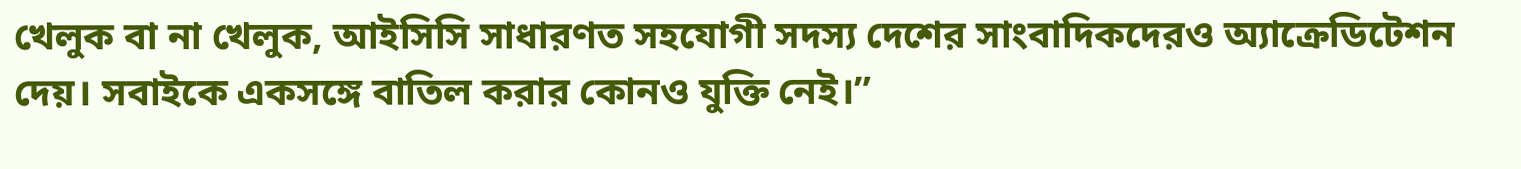খেলুক বা না খেলুক, আইসিসি সাধারণত সহযোগী সদস্য দেশের সাংবাদিকদেরও অ্যাক্রেডিটেশন দেয়। সবাইকে একসঙ্গে বাতিল করার কোনও যুক্তি নেই।”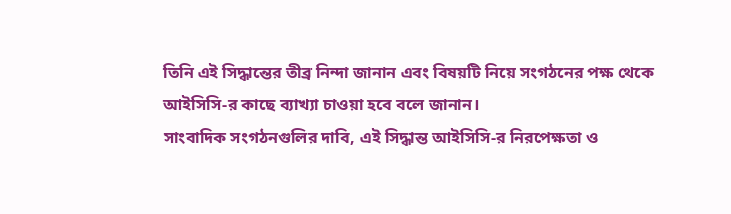তিনি এই সিদ্ধান্তের তীব্র নিন্দা জানান এবং বিষয়টি নিয়ে সংগঠনের পক্ষ থেকে আইসিসি-র কাছে ব্যাখ্যা চাওয়া হবে বলে জানান।
সাংবাদিক সংগঠনগুলির দাবি, এই সিদ্ধান্ত আইসিসি-র নিরপেক্ষতা ও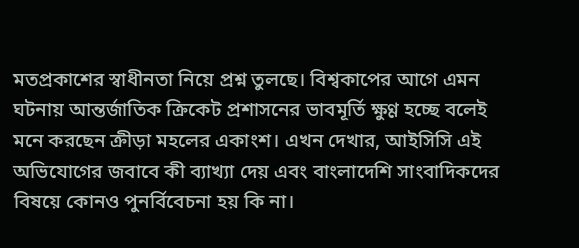মতপ্রকাশের স্বাধীনতা নিয়ে প্রশ্ন তুলছে। বিশ্বকাপের আগে এমন ঘটনায় আন্তর্জাতিক ক্রিকেট প্রশাসনের ভাবমূর্তি ক্ষুণ্ণ হচ্ছে বলেই মনে করছেন ক্রীড়া মহলের একাংশ। এখন দেখার, আইসিসি এই অভিযোগের জবাবে কী ব্যাখ্যা দেয় এবং বাংলাদেশি সাংবাদিকদের বিষয়ে কোনও পুনর্বিবেচনা হয় কি না।